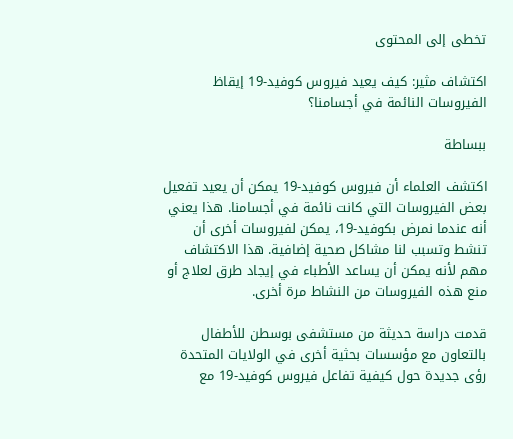تخطى إلى المحتوى

اكتشاف مثير: كيف يعيد فيروس كوفيد-19 إيقاظ الفيروسات النائمة في أجسامنا؟

ببساطة

اكتشف العلماء أن فيروس كوفيد-19 يمكن أن يعيد تفعيل بعض الفيروسات التي كانت نائمة في أجسامنا. هذا يعني أنه عندما نمرض بكوفيد-19، يمكن لفيروسات أخرى أن تنشط وتسبب لنا مشاكل صحية إضافية. هذا الاكتشاف مهم لأنه يمكن أن يساعد الأطباء في إيجاد طرق لعلاج أو منع هذه الفيروسات من النشاط مرة أخرى.

قدمت دراسة حديثة من مستشفى بوسطن للأطفال بالتعاون مع مؤسسات بحثية أخرى في الولايات المتحدة رؤى جديدة حول كيفية تفاعل فيروس كوفيد-19 مع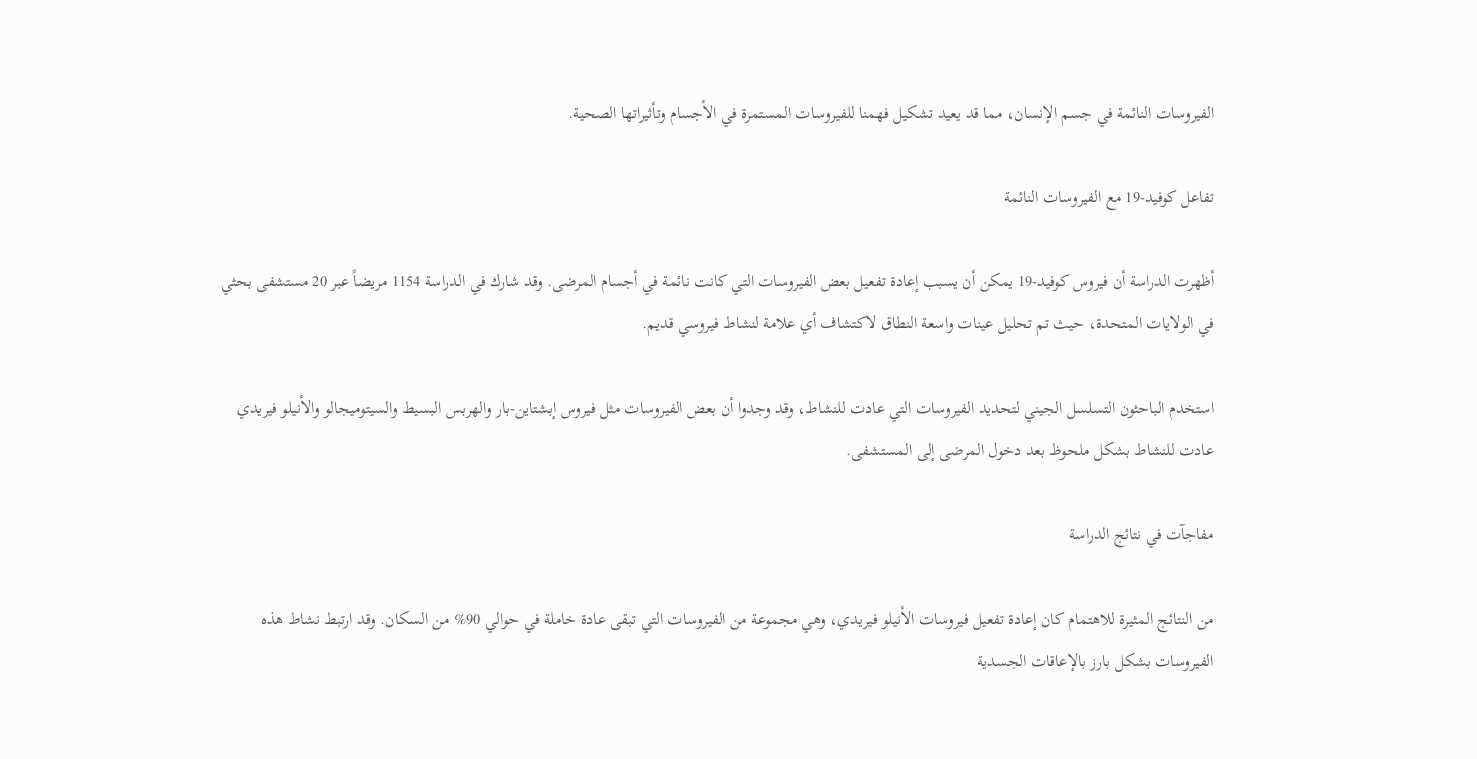الفيروسات النائمة في جسم الإنسان، مما قد يعيد تشكيل فهمنا للفيروسات المستمرة في الأجسام وتأثيراتها الصحية.

تفاعل كوفيد-19 مع الفيروسات النائمة

أظهرت الدراسة أن فيروس كوفيد-19 يمكن أن يسبب إعادة تفعيل بعض الفيروسات التي كانت نائمة في أجسام المرضى. وقد شارك في الدراسة 1154 مريضاً عبر 20 مستشفى بحثي في الولايات المتحدة، حيث تم تحليل عينات واسعة النطاق لاكتشاف أي علامة لنشاط فيروسي قديم.

استخدم الباحثون التسلسل الجيني لتحديد الفيروسات التي عادت للنشاط، وقد وجدوا أن بعض الفيروسات مثل فيروس إبشتاين-بار والهربس البسيط والسيتوميجالو والأنيلو فيريدي عادت للنشاط بشكل ملحوظ بعد دخول المرضى إلى المستشفى.

مفاجآت في نتائج الدراسة

من النتائج المثيرة للاهتمام كان إعادة تفعيل فيروسات الأنيلو فيريدي، وهي مجموعة من الفيروسات التي تبقى عادة خاملة في حوالي 90% من السكان. وقد ارتبط نشاط هذه الفيروسات بشكل بارز بالإعاقات الجسدية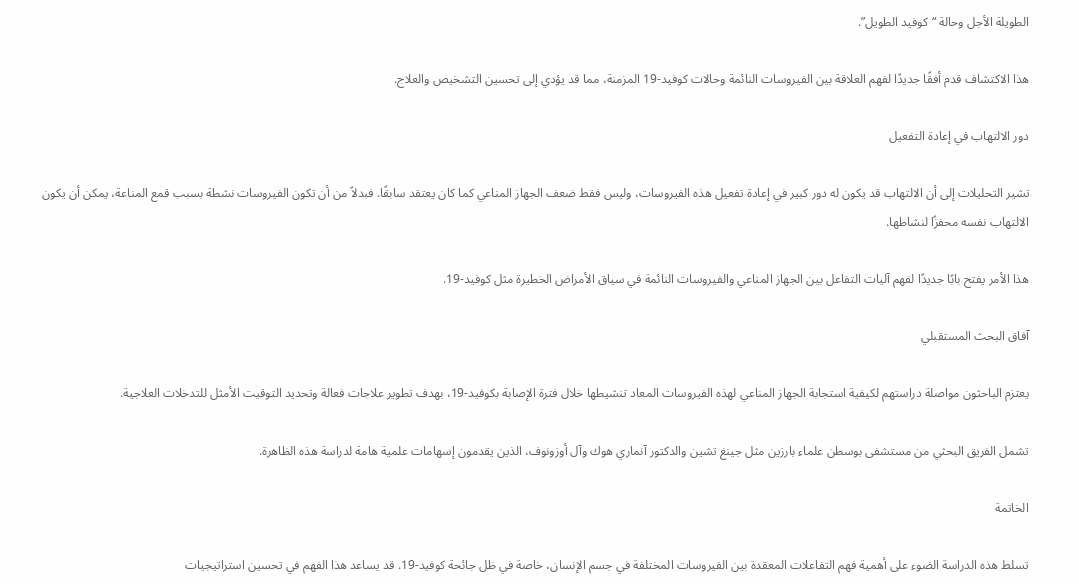الطويلة الأجل وحالة “كوفيد الطويل”.

هذا الاكتشاف قدم أفقًا جديدًا لفهم العلاقة بين الفيروسات النائمة وحالات كوفيد-19 المزمنة، مما قد يؤدي إلى تحسين التشخيص والعلاج.

دور الالتهاب في إعادة التفعيل

تشير التحليلات إلى أن الالتهاب قد يكون له دور كبير في إعادة تفعيل هذه الفيروسات، وليس فقط ضعف الجهاز المناعي كما كان يعتقد سابقًا. فبدلاً من أن تكون الفيروسات نشطة بسبب قمع المناعة، يمكن أن يكون الالتهاب نفسه محفزًا لنشاطها.

هذا الأمر يفتح بابًا جديدًا لفهم آليات التفاعل بين الجهاز المناعي والفيروسات النائمة في سياق الأمراض الخطيرة مثل كوفيد-19.

آفاق البحث المستقبلي

يعتزم الباحثون مواصلة دراستهم لكيفية استجابة الجهاز المناعي لهذه الفيروسات المعاد تنشيطها خلال فترة الإصابة بكوفيد-19، بهدف تطوير علاجات فعالة وتحديد التوقيت الأمثل للتدخلات العلاجية.

تشمل الفريق البحثي من مستشفى بوسطن علماء بارزين مثل جينغ تشين والدكتور آنماري هوك وآل أوزونوف، الذين يقدمون إسهامات علمية هامة لدراسة هذه الظاهرة.

الخاتمة

تسلط هذه الدراسة الضوء على أهمية فهم التفاعلات المعقدة بين الفيروسات المختلفة في جسم الإنسان، خاصة في ظل جائحة كوفيد-19. قد يساعد هذا الفهم في تحسين استراتيجيات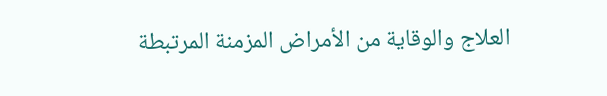العلاج والوقاية من الأمراض المزمنة المرتبطة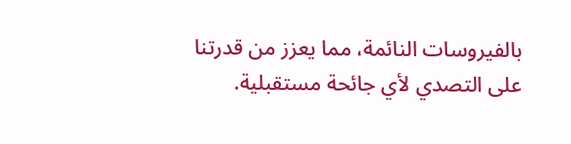بالفيروسات النائمة، مما يعزز من قدرتنا على التصدي لأي جائحة مستقبلية.